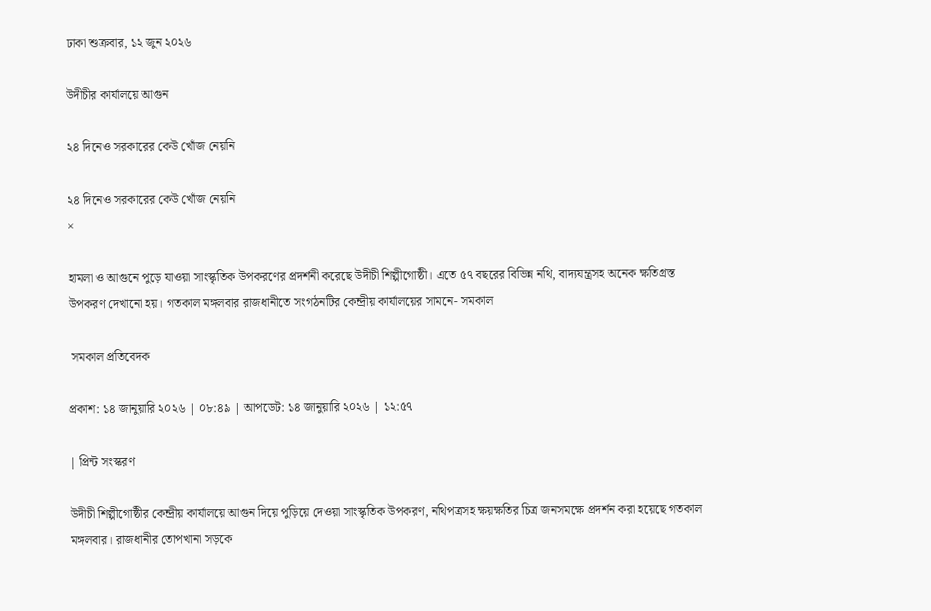ঢাকা শুক্রবার, ১২ জুন ২০২৬

উদীচীর কার্যালয়ে আগুন

২৪ দিনেও সরকারের কেউ খোঁজ নেয়নি

২৪ দিনেও সরকারের কেউ খোঁজ নেয়নি
×

হামলা ও আগুনে পুড়ে যাওয়া সাংস্কৃতিক উপকরণের প্রদর্শনী করেছে উদীচী শিল্পীগোষ্ঠী। এতে ৫৭ বছরের বিভিন্ন নথি, বাদ্যযন্ত্রসহ অনেক ক্ষতিগ্রস্ত উপকরণ দেখানো হয়। গতকাল মঙ্গলবার রাজধানীতে সংগঠনটির কেন্দ্রীয় কার্যালয়ের সামনে- সমকাল

 সমকাল প্রতিবেদক

প্রকাশ: ১৪ জানুয়ারি ২০২৬ | ০৮:৪৯ | আপডেট: ১৪ জানুয়ারি ২০২৬ | ১২:৫৭

| প্রিন্ট সংস্করণ

উদীচী শিল্পীগোষ্ঠীর কেন্দ্রীয় কার্যালয়ে আগুন দিয়ে পুড়িয়ে দেওয়া সাংস্কৃতিক উপকরণ, নথিপত্রসহ ক্ষয়ক্ষতির চিত্র জনসমক্ষে প্রদর্শন করা হয়েছে গতকাল মঙ্গলবার। রাজধানীর তোপখানা সড়কে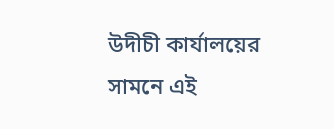উদীচী কার্যালয়ের সামনে এই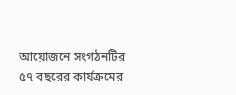আয়োজনে সংগঠনটির ৫৭ বছরের কার্যক্রমের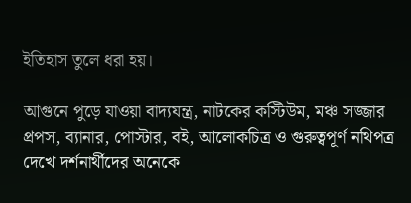ইতিহাস তুলে ধরা হয়।

আগুনে পুড়ে যাওয়া বাদ্যযন্ত্র, নাটকের কস্টিউম, মঞ্চ সজ্জার প্রপস, ব্যানার, পোস্টার, বই, আলোকচিত্র ও গুরুত্বপূর্ণ নথিপত্র দেখে দর্শনার্থীদের অনেকে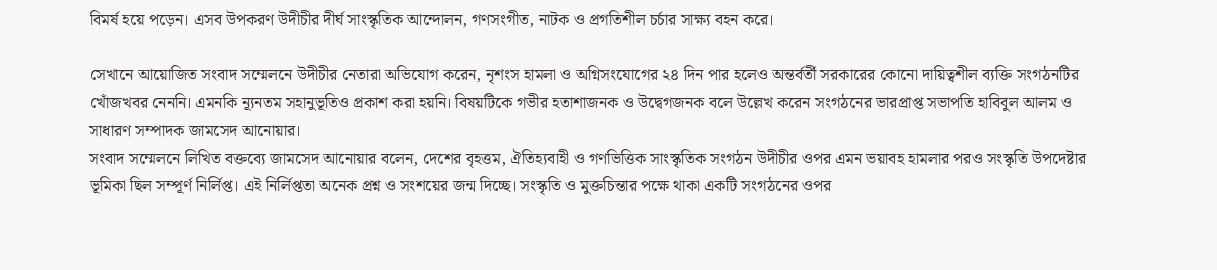বিমর্ষ হয়ে পড়েন। এসব উপকরণ উদীচীর দীর্ঘ সাংস্কৃতিক আন্দোলন, গণসংগীত, নাটক ও প্রগতিশীল চর্চার সাক্ষ্য বহন করে।

সেখানে আয়োজিত সংবাদ সম্মেলনে উদীচীর নেতারা অভিযোগ করেন, নৃশংস হামলা ও অগ্নিসংযোগের ২৪ দিন পার হলেও অন্তর্বর্তী সরকারের কোনো দায়িত্বশীল ব্যক্তি সংগঠনটির খোঁজখবর নেননি। এমনকি ন্যূনতম সহানুভূতিও প্রকাশ করা হয়নি। বিষয়টিকে গভীর হতাশাজনক ও উদ্বেগজনক বলে উল্লেখ করেন সংগঠনের ভারপ্রাপ্ত সভাপতি হাবিবুল আলম ও সাধারণ সম্পাদক জামসেদ আনোয়ার।
সংবাদ সম্মেলনে লিখিত বক্তব্যে জামসেদ আনোয়ার বলেন, দেশের বৃহত্তম, ঐতিহ্যবাহী ও গণভিত্তিক সাংস্কৃতিক সংগঠন উদীচীর ওপর এমন ভয়াবহ হামলার পরও সংস্কৃতি উপদেষ্টার ভূমিকা ছিল সম্পূর্ণ নির্লিপ্ত। এই নির্লিপ্ততা অনেক প্রশ্ন ও সংশয়ের জন্ম দিচ্ছে। সংস্কৃতি ও মুক্তচিন্তার পক্ষে থাকা একটি সংগঠনের ওপর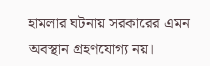হামলার ঘটনায় সরকারের এমন অবস্থান গ্রহণযোগ্য নয়।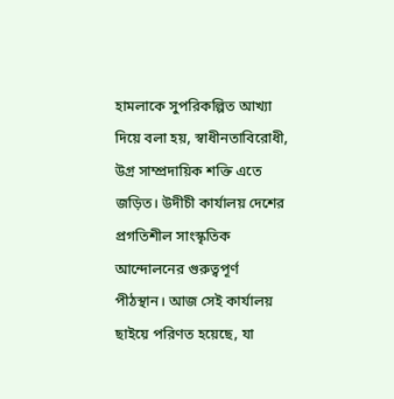হামলাকে সুপরিকল্পিত আখ্যা দিয়ে বলা হয়, স্বাধীনতাবিরোধী, উগ্র সাম্প্রদায়িক শক্তি এতে জড়িত। উদীচী কার্যালয় দেশের প্রগতিশীল সাংস্কৃতিক আন্দোলনের গুরুত্বপূর্ণ পীঠস্থান। আজ সেই কার্যালয় ছাইয়ে পরিণত হয়েছে, যা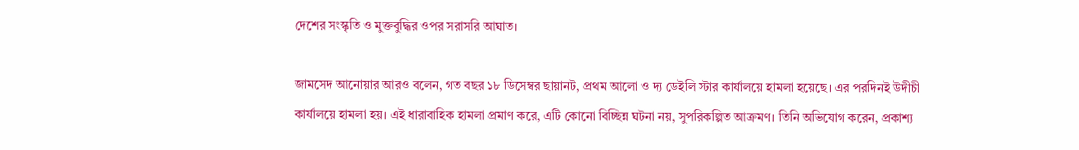দেশের সংস্কৃতি ও মুক্তবুদ্ধির ওপর সরাসরি আঘাত।

জামসেদ আনোয়ার আরও বলেন, গত বছর ১৮ ডিসেম্বর ছায়ানট, প্রথম আলো ও দ্য ডেইলি স্টার কার্যালয়ে হামলা হয়েছে। এর পরদিনই উদীচী কার্যালয়ে হামলা হয়। এই ধারাবাহিক হামলা প্রমাণ করে, এটি কোনো বিচ্ছিন্ন ঘটনা নয়, সুপরিকল্পিত আক্রমণ। তিনি অভিযোগ করেন, প্রকাশ্য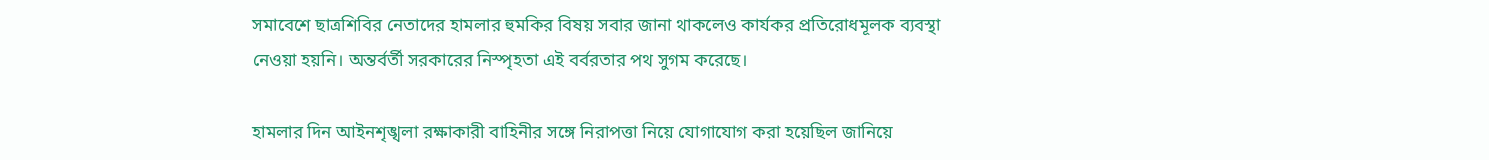সমাবেশে ছাত্রশিবির নেতাদের হামলার হুমকির বিষয় সবার জানা থাকলেও কার্যকর প্রতিরোধমূলক ব্যবস্থা নেওয়া হয়নি। অন্তর্বর্তী সরকারের নিস্পৃহতা এই বর্বরতার পথ সুগম করেছে।

হামলার দিন আইনশৃঙ্খলা রক্ষাকারী বাহিনীর সঙ্গে নিরাপত্তা নিয়ে যোগাযোগ করা হয়েছিল জানিয়ে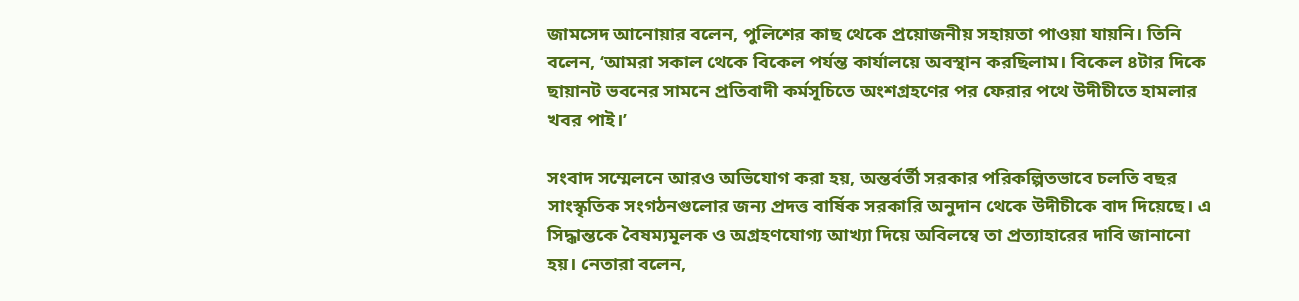জামসেদ আনোয়ার বলেন, পুলিশের কাছ থেকে প্রয়োজনীয় সহায়তা পাওয়া যায়নি। তিনি বলেন, ‘আমরা সকাল থেকে বিকেল পর্যন্ত কার্যালয়ে অবস্থান করছিলাম। বিকেল ৪টার দিকে ছায়ানট ভবনের সামনে প্রতিবাদী কর্মসূচিতে অংশগ্রহণের পর ফেরার পথে উদীচীতে হামলার খবর পাই।’

সংবাদ সম্মেলনে আরও অভিযোগ করা হয়, অন্তর্বর্তী সরকার পরিকল্পিতভাবে চলতি বছর সাংস্কৃতিক সংগঠনগুলোর জন্য প্রদত্ত বার্ষিক সরকারি অনুদান থেকে উদীচীকে বাদ দিয়েছে। এ সিদ্ধান্তকে বৈষম্যমূলক ও অগ্রহণযোগ্য আখ্যা দিয়ে অবিলম্বে তা প্রত্যাহারের দাবি জানানো হয়। নেতারা বলেন,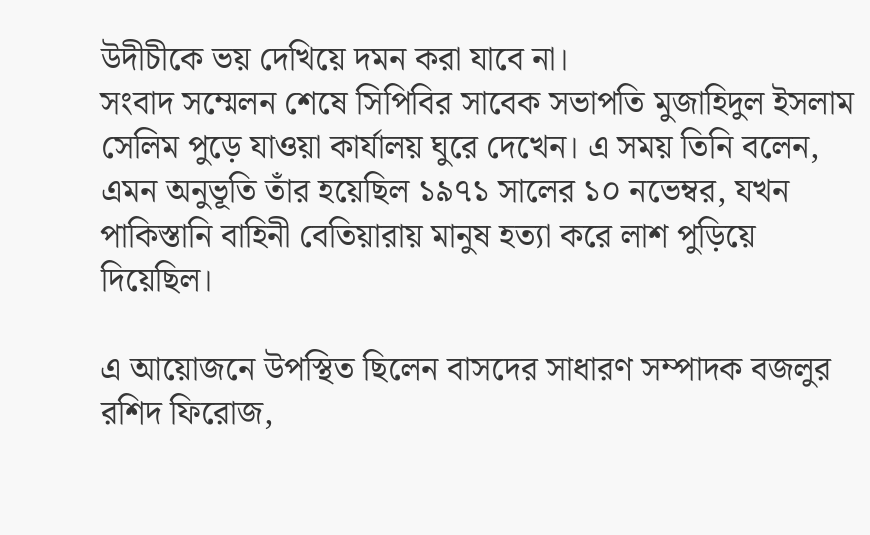উদীচীকে ভয় দেখিয়ে দমন করা যাবে না।
সংবাদ সম্মেলন শেষে সিপিবির সাবেক সভাপতি মুজাহিদুল ইসলাম সেলিম পুড়ে যাওয়া কার্যালয় ঘুরে দেখেন। এ সময় তিনি বলেন, এমন অনুভূতি তাঁর হয়েছিল ১৯৭১ সালের ১০ নভেম্বর, যখন পাকিস্তানি বাহিনী বেতিয়ারায় মানুষ হত্যা করে লাশ পুড়িয়ে দিয়েছিল।

এ আয়োজনে উপস্থিত ছিলেন বাসদের সাধারণ সম্পাদক বজলুর রশিদ ফিরোজ,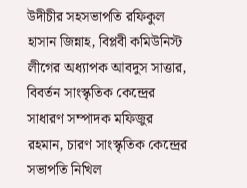উদীচীর সহসভাপতি রফিকুল হাসান জিন্নাহ, বিপ্লবী কমিউনিস্ট লীগের অধ্যাপক আবদুস সাত্তার, বিবর্তন সাংস্কৃতিক কেন্দ্রের সাধারণ সম্পাদক মফিজুর রহমান, চারণ সাংস্কৃতিক কেন্দ্রের সভাপতি নিখিল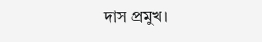দাস প্রমুখ।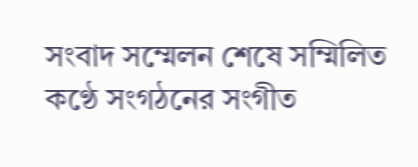সংবাদ সম্মেলন শেষে সম্মিলিত কণ্ঠে সংগঠনের সংগীত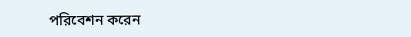পরিবেশন করেন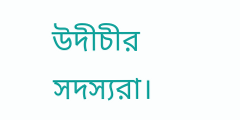উদীচীর সদস্যরা।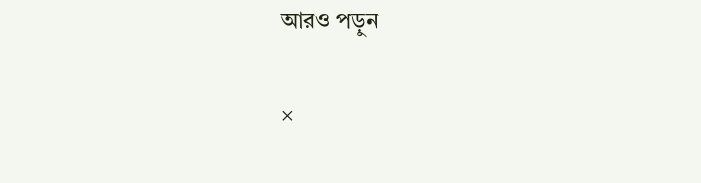আরও পড়ুন

×